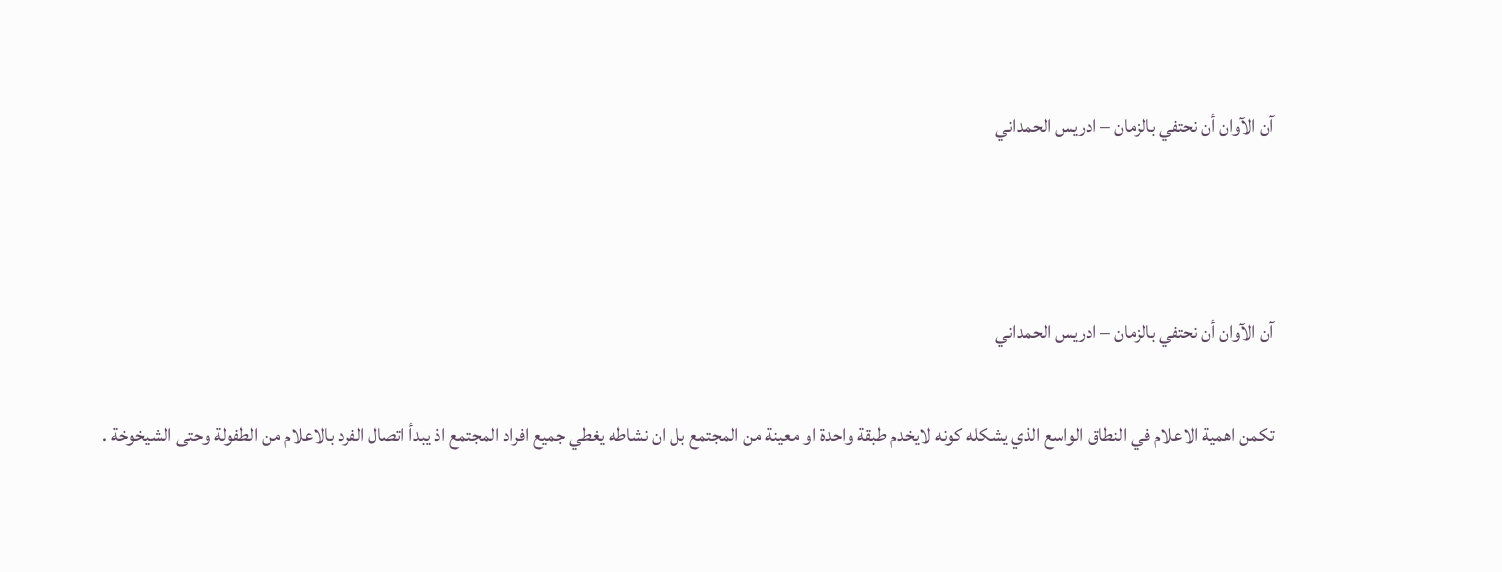آن الآوان أن نحتفي بالزمان – ادريس الحمداني



آن الآوان أن نحتفي بالزمان – ادريس الحمداني

تكمن اهمية الاعلام في النطاق الواسع الذي يشكله كونه لايخدم طبقة واحدة او معينة من المجتمع بل ان نشاطه يغطي جميع افراد المجتمع اذ يبدأ اتصال الفرد بالاعلام من الطفولة وحتى الشيخوخة .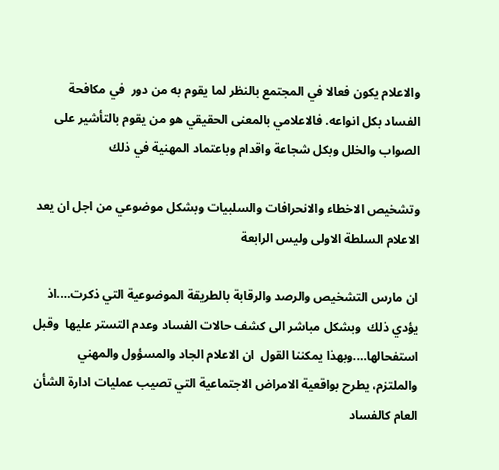والاعلام يكون فعالا في المجتمع بالنظر لما يقوم به من دور  في مكافحة الفساد بكل انواعه. فالاعلامي بالمعنى الحقيقي هو من يقوم بالتأشير على الصواب والخلل وبكل شجاعة واقدام وباعتماد المهنية في ذلك

وتشخيص الاخطاء والانحرافات والسلبيات وبشكل موضوعي من اجل ان يعد الاعلام السلطة الاولى وليس الرابعة

ان مارس التشخيص والرصد والرقابة بالطريقة الموضوعية التي ذكرت….اذ يؤدي ذلك  وبشكل مباشر الى كشف حالات الفساد وعدم التستر عليها  وقبل استفحالها….وبهذا يمكننا القول  ان الاعلام الجاد والمسؤول والمهني والملتزم، يطرح بواقعية الامراض الاجتماعية التي تصيب عمليات ادارة الشأن العام كالفساد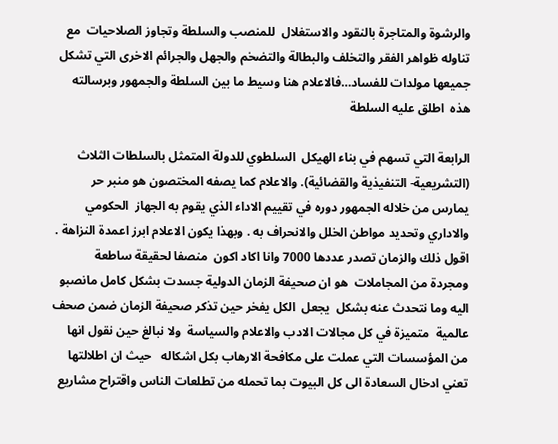والرشوة والمتاجرة بالنقود والاستغلال  للمنصب والسلطة وتجاوز الصلاحيات  مع تناوله ظواهر الفقر والتخلف والبطالة والتضخم والجهل والجرائم الاخرى التي تشكل جميعها مولدات للفساد…فالاعلام هنا وسيط ما بين السلطة والجمهور وبرسالته هذه  اطلق عليه السلطة

الرابعة التي تسهم في بناء الهيكل  السلطوي للدولة المتمثل بالسلطات الثلاث (التشريعية- التنفيذية والقضائية). والاعلام كما يصفه المختصون هو منبر حر يمارس من خلاله الجمهور دوره في تقييم الاداء الذي يقوم به الجهاز  الحكومي والاداري وتحديد مواطن الخلل والانحراف به . وبهذا يكون الاعلام ابرز اعمدة النزاهة . اقول ذلك والزمان تصدر عددها 7000 وانا اكاد اكون  منصفا لحقيقة ساطعة  ومجردة من المجاملات  هو ان صحيفة الزمان الدولية جسدت بشكل كامل مانصبو اليه وما نتحدث عنه بشكل  يجعل  الكل يفخر حين تذكر صحيفة الزمان ضمن صحف عالمية  متميزة في كل مجالات الادب والاعلام والسياسة  ولا نبالغ حين نقول انها من المؤسسات التي عملت على مكافحة الارهاب بكل اشكاله   حيث ان اطلالتها تعني ادخال السعادة الى كل البيوت بما تحمله من تطلعات الناس واقتراح مشاريع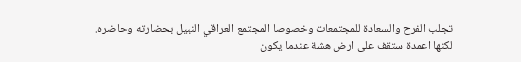تجلب الفرح والسعادة للمجتمعات وخصوصا المجتمع العراقي النبيل بحضارته وحاضره.  لكنها اعمدة ستقف على ارض هشة عندما يكون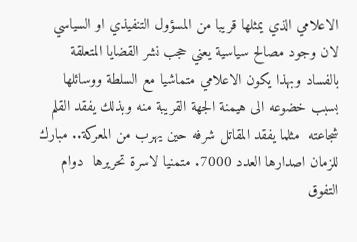الاعلامي الذي يمثلها قريبا من المسؤول التنفيذي او السياسي لان وجود مصالح سياسية يعني حجب نشر القضايا المتعلقة بالفساد وبهذا يكون الاعلامي متماشيا مع السلطة ووسائلها بسبب خضوعه الى هيمنة الجهة القريبة منه وبذلك يفقد القلم شجاعته  مثلما يفقد المقاتل شرفه حين يهرب من المعركة.. مبارك للزمان اصدارها العدد 7000. متمنيا لاسرة تحريرها  دوام التفوق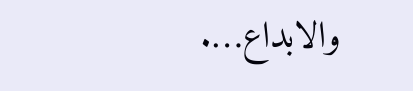والابداع….